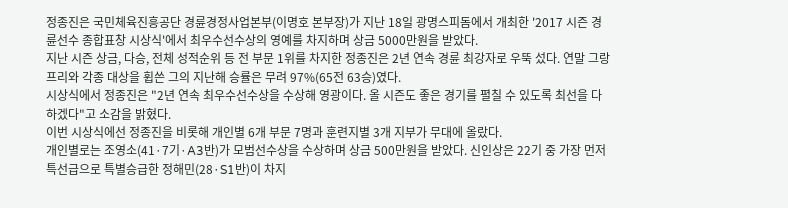정종진은 국민체육진흥공단 경륜경정사업본부(이명호 본부장)가 지난 18일 광명스피돔에서 개최한 '2017 시즌 경륜선수 종합표창 시상식'에서 최우수선수상의 영예를 차지하며 상금 5000만원을 받았다.
지난 시즌 상금, 다승, 전체 성적순위 등 전 부문 1위를 차지한 정종진은 2년 연속 경륜 최강자로 우뚝 섰다. 연말 그랑프리와 각종 대상을 휩쓴 그의 지난해 승률은 무려 97%(65전 63승)였다.
시상식에서 정종진은 "2년 연속 최우수선수상을 수상해 영광이다. 올 시즌도 좋은 경기를 펼칠 수 있도록 최선을 다하겠다"고 소감을 밝혔다.
이번 시상식에선 정종진을 비롯해 개인별 6개 부문 7명과 훈련지별 3개 지부가 무대에 올랐다.
개인별로는 조영소(41·7기·A3반)가 모범선수상을 수상하며 상금 500만원을 받았다. 신인상은 22기 중 가장 먼저 특선급으로 특별승급한 정해민(28·S1반)이 차지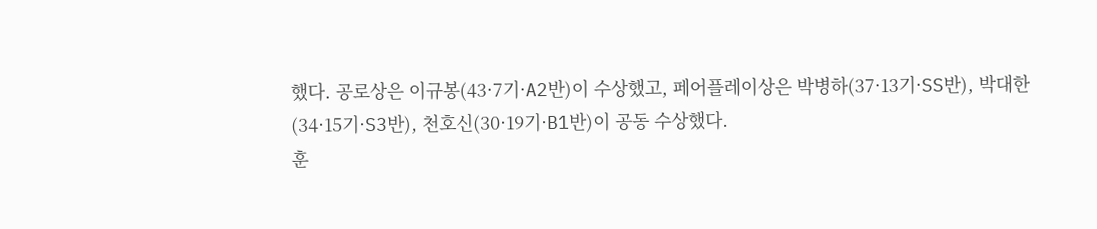했다. 공로상은 이규봉(43·7기·A2반)이 수상했고, 페어플레이상은 박병하(37·13기·SS반), 박대한(34·15기·S3반), 천호신(30·19기·B1반)이 공동 수상했다.
훈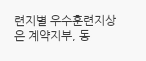련지별 우수훈련지상은 계약지부, 동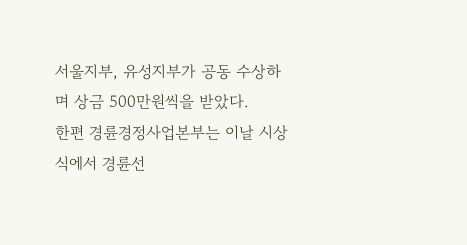서울지부, 유성지부가 공동 수상하며 상금 500만원씩을 받았다.
한편 경륜경정사업본부는 이날 시상식에서 경륜선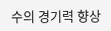수의 경기력 향상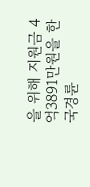을 위해 지원금 4억3891만원을 한국경륜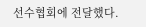선수협회에 전달했다.